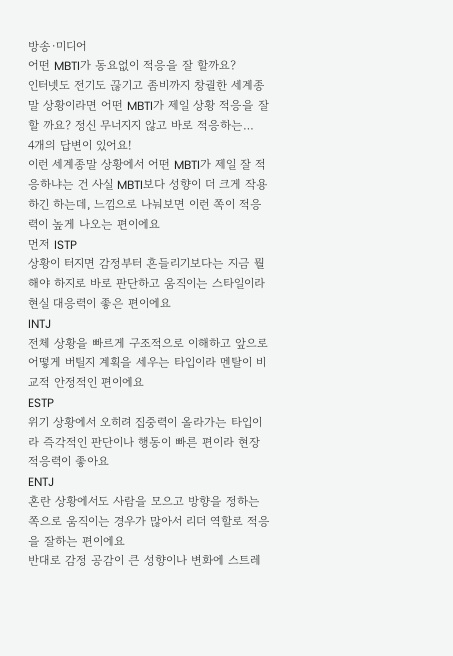방송·미디어
어떤 MBTI가 동요없이 적응을 잘 할까요?
인터넷도 전기도 끊기고 좀비까지 창궐한 세계종말 상황이라면 어떤 MBTI가 제일 상황 적응을 잘할 까요? 정신 무너지지 않고 바로 적응하는…
4개의 답변이 있어요!
이런 세계종말 상황에서 어떤 MBTI가 제일 잘 적응하냐는 건 사실 MBTI보다 성향이 더 크게 작용하긴 하는데, 느낌으로 나눠보면 이런 쪽이 적응력이 높게 나오는 편이에요
먼저 ISTP
상황이 터지면 감정부터 흔들리기보다는 지금 뭘 해야 하지로 바로 판단하고 움직이는 스타일이라 현실 대응력이 좋은 편이에요
INTJ
전체 상황을 빠르게 구조적으로 이해하고 앞으로 어떻게 버틸지 계획을 세우는 타입이라 멘탈이 비교적 안정적인 편이에요
ESTP
위기 상황에서 오히려 집중력이 올라가는 타입이라 즉각적인 판단이나 행동이 빠른 편이라 현장 적응력이 좋아요
ENTJ
혼란 상황에서도 사람을 모으고 방향을 정하는 쪽으로 움직이는 경우가 많아서 리더 역할로 적응을 잘하는 편이에요
반대로 감정 공감이 큰 성향이나 변화에 스트레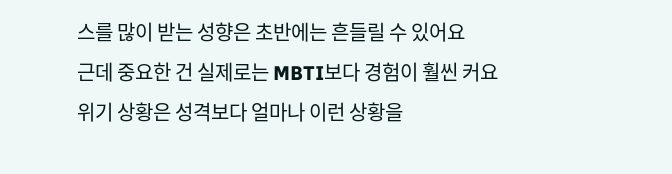스를 많이 받는 성향은 초반에는 흔들릴 수 있어요
근데 중요한 건 실제로는 MBTI보다 경험이 훨씬 커요
위기 상황은 성격보다 얼마나 이런 상황을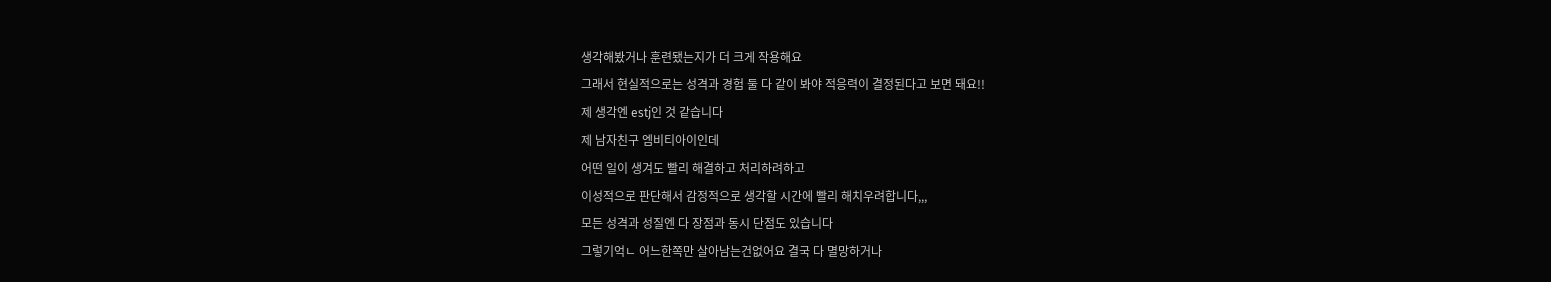생각해봤거나 훈련됐는지가 더 크게 작용해요
그래서 현실적으로는 성격과 경험 둘 다 같이 봐야 적응력이 결정된다고 보면 돼요!!
제 생각엔 estj인 것 같습니다
제 남자친구 엠비티아이인데
어떤 일이 생겨도 빨리 해결하고 처리하려하고
이성적으로 판단해서 감정적으로 생각할 시간에 빨리 해치우려합니다,,,
모든 성격과 성질엔 다 장점과 동시 단점도 있습니다
그렇기억ㄴ 어느한쪽만 살아남는건없어요 결국 다 멸망하거나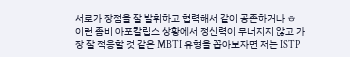서로가 장점을 잘 발휘하고 협력해서 같이 공존하거나 ㅎ
이런 좀비 아포칼립스 상황에서 정신력이 무너지지 않고 가장 잘 적응할 것 같은 MBTI 유형을 꼽아보자면 저는 ISTP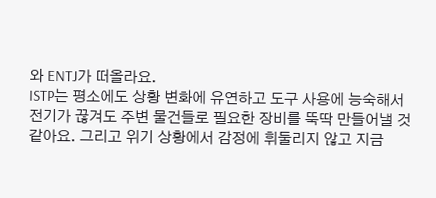와 ENTJ가 떠올라요.
ISTP는 평소에도 상황 변화에 유연하고 도구 사용에 능숙해서 전기가 끊겨도 주변 물건들로 필요한 장비를 뚝딱 만들어낼 것 같아요. 그리고 위기 상황에서 감정에 휘둘리지 않고 지금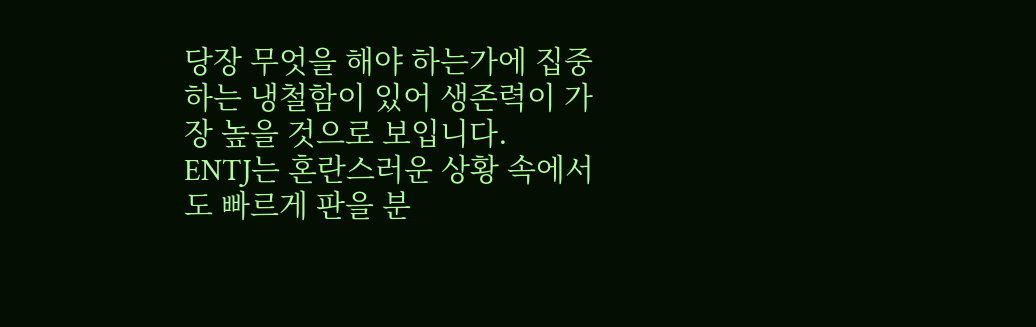당장 무엇을 해야 하는가에 집중하는 냉철함이 있어 생존력이 가장 높을 것으로 보입니다.
ENTJ는 혼란스러운 상황 속에서도 빠르게 판을 분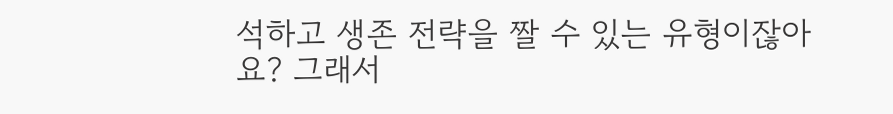석하고 생존 전략을 짤 수 있는 유형이잖아요? 그래서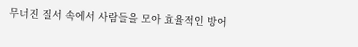무너진 질서 속에서 사람들을 모아 효율적인 방어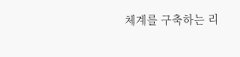체계를 구축하는 리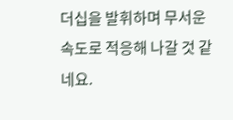더십을 발휘하며 무서운 속도로 적응해 나갈 것 같네요.